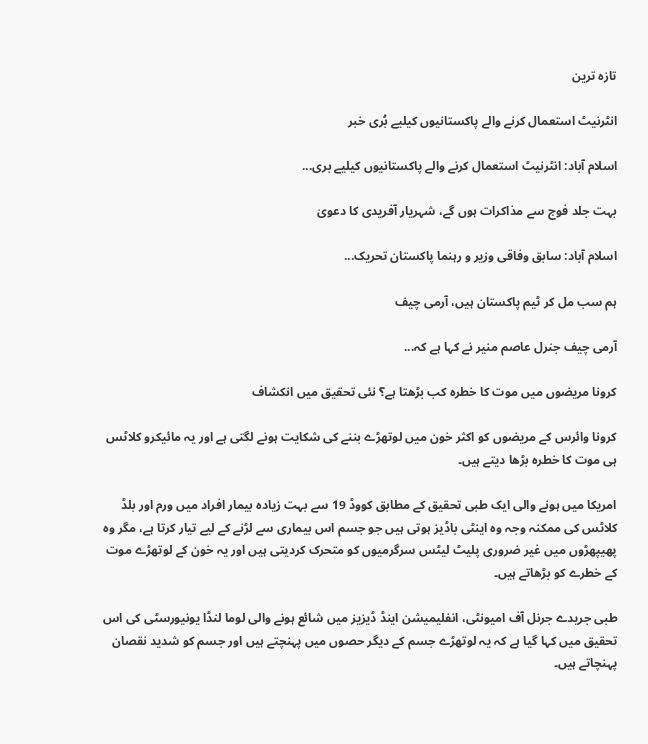تازہ ترین

انٹرنیٹ استعمال کرنے والے پاکستانیوں کیلیے بُری خبر

اسلام آباد: انٹرنیٹ استعمال کرنے والے پاکستانیوں کیلیے بری...

بہت جلد فوج سے مذاکرات ہوں گے، شہریار آفریدی کا دعویٰ

اسلام آباد: سابق وفاقی وزیر و رہنما پاکستان تحریک...

ہم سب مل کر ٹیم پاکستان ہیں، آرمی چیف

آرمی چیف جنرل عاصم منیر نے کہا ہے کہ...

کرونا مریضوں میں موت کا خطرہ کب بڑھتا ہے؟ نئی تحقیق میں انکشاف

کرونا وائرس کے مریضوں کو اکثر خون میں لوتھڑے بننے کی شکایت ہونے لگتی ہے اور یہ مائیکرو کلاٹس ہی موت کا خطرہ بڑھا دیتے ہیں۔

امریکا میں ہونے والی ایک طبی تحقیق کے مطابق کووڈ 19 سے بہت زیادہ بیمار افراد میں ورم اور بلڈ کلاٹس کی ممکنہ وجہ وہ اینٹی باڈیز ہوتی ہیں جو جسم اس بیماری سے لڑنے کے لیے تیار کرتا ہے، مگر وہ پھیپھڑوں میں غیر ضروری پلیٹ لیٹس سرگرمیوں کو متحرک کردیتی ہیں اور یہ خون کے لوتھڑے موت کے خطرے کو بڑھاتے ہیں۔

طبی جریدے جرنل آف امیونٹی، انفلیمیشن اینڈ ڈیزیز میں شائع ہونے والی لوما لنڈا یونیورسٹی کی اس تحقیق میں کہا گیا ہے کہ یہ لوتھڑے جسم کے دیگر حصوں میں پہنچتے ہیں اور جسم کو شدید نقصان پہنچاتے ہیں۔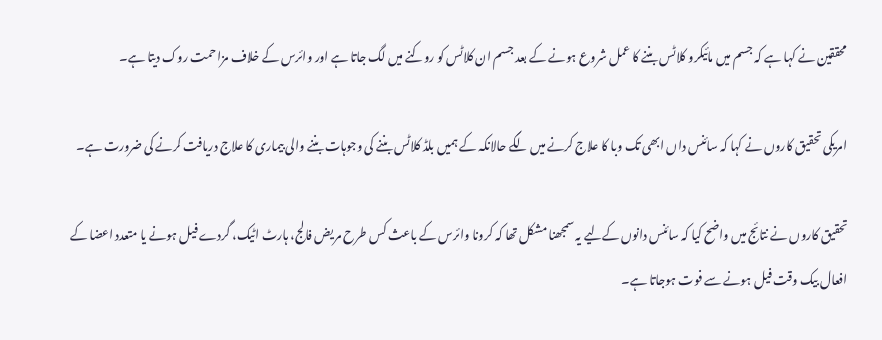محققین نے کہا ہے کہ جسم میں مائیکرو کلاٹس بننے کا عمل شروع ہونے کے بعد جسم ان کلاٹس کو روکنے میں لگ جاتا ہے اور وائرس کے خلاف مزاحمت روک دیتا ہے۔

امریکی تحقیق کاروں نے کہا کہ سائنس داں ابھی تک وبا کا علاج کرنے میں لگے حالانکہ کے ہمیں بلڈ کلاٹس بننے کی وجوہات بننے والی بیماری کا علاج دریافت کرنے کی ضرورت ہے۔

تحقیق کاروں نے نتائج میں واضح کیا کہ سائنس دانوں کےلیے یہ سمجھنا مشکل تھا کہ کرونا وائرس کے باعث کس طرح مریض فالج، ہارٹ اٹیک، گردے فیل ہونے یا متعدد اعضا کے افعال بیک وقت فیل ہونے سے فوت ہوجاتا ہے۔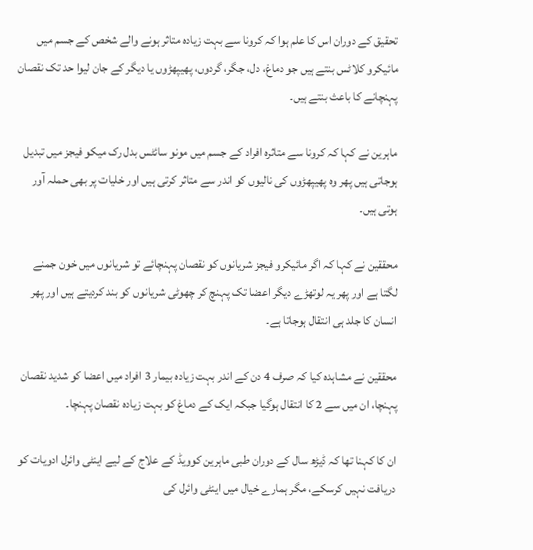تحقیق کے دوران اس کا علم ہوا کہ کرونا سے بہت زیادہ متاثر ہونے والے شخص کے جسم میں مائیکرو کلاٹس بنتے ہیں جو دماغ، دل، جگر، گردوں، پھیپھڑوں یا دیگر کے جان لیوا حد تک نقصان پہنچانے کا باعث بنتے ہیں۔

ماہرین نے کہا کہ کرونا سے متاثرہ افراد کے جسم میں مونو سائٹس بدل رک میکو فیجز میں تبدیل ہوجاتی ہیں پھر وہ پھیپھڑوں کی نالیوں کو اندر سے متاثر کرتی ہیں اور خلیات پر بھی حملہ آور ہوتی ہیں۔

محققین نے کہا کہ اگر مائیکرو فیجز شریانوں کو نقصان پہنچائے تو شریانوں میں خون جمنے لگتا ہے اور پھر یہ لوتھڑے دیگر اعضا تک پہنچ کر چھوٹی شریانوں کو بند کردیتے ہیں اور پھر انسان کا جلد ہی انتقال ہوجاتا ہے۔

محققین نے مشاہدہ کیا کہ صرف 4 دن کے اندر بہت زیادہ بیمار 3 افراد میں اعضا کو شدید نقصان پہنچا، ان میں سے 2 کا انتقال ہوگیا جبکہ ایک کے دماغ کو بہت زیادہ نقصان پہنچا۔

ان کا کہنا تھا کہ ڈیڑھ سال کے دوران طبی ماہرین کوویڈ کے علاج کے لیے اینٹی وائرل ادویات کو دریافت نہیں کرسکے، مگر ہمارے خیال میں اینٹی وائرل کی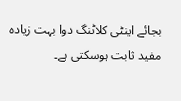بجائے اینٹی کلاٹنگ دوا بہت زیادہ مفید ثابت ہوسکتی ہے۔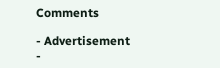Comments

- Advertisement -